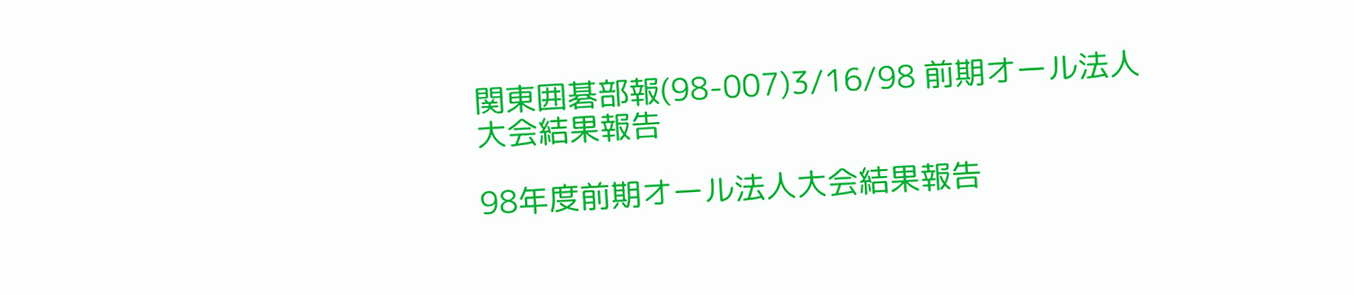関東囲碁部報(98-007)3/16/98 前期オール法人大会結果報告

98年度前期オール法人大会結果報告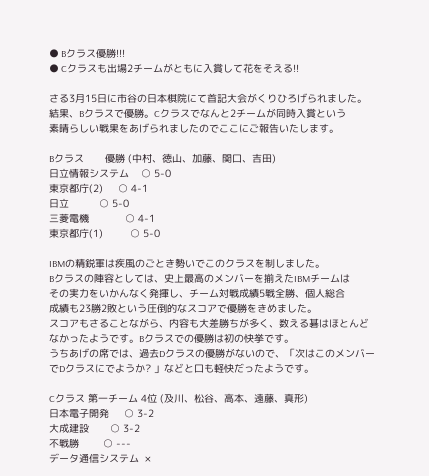● Bクラス優勝!!!
● Cクラスも出場2チームがともに入賞して花をそえる!!

さる3月15日に市谷の日本棋院にて首記大会がくりひろげられました。
結果、Bクラスで優勝。Cクラスでなんと2チームが同時入賞という
素晴らしい戦果をあげられましたのでここにご報告いたします。

Bクラス       優勝 (中村、徳山、加藤、関口、吉田)
日立情報システム    ○ 5-0
東京都庁(2)     ○ 4-1
日立          ○ 5-0
三菱電機            ○ 4-1
東京都庁(1)         ○ 5-0

IBMの精鋭軍は疾風のごとき勢いでこのクラスを制しました。
Bクラスの陣容としては、史上最高のメンバーを揃えたIBMチームは
その実力をいかんなく発揮し、チーム対戦成績5戦全勝、個人総合
成績も23勝2敗という圧倒的なスコアで優勝をきめました。
スコアもさることながら、内容も大差勝ちが多く、数える碁はほとんど
なかったようです。Bクラスでの優勝は初の快挙です。
うちあげの席では、過去Dクラスの優勝がないので、「次はこのメンバー
でDクラスにでようか? 」などと口も軽快だったようです。

Cクラス 第一チーム 4位 (及川、松谷、高本、遠藤、真形)
日本電子開発     ○ 3-2
大成建設       ○ 3-2
不戦勝        ○ ---
データ通信システム  ×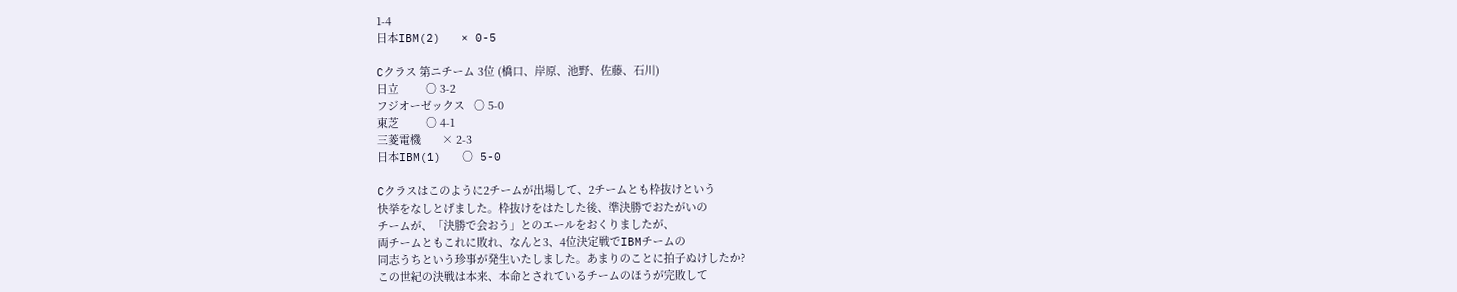1-4
日本IBM(2)   × 0-5

Cクラス 第ニチーム 3位 (橋口、岸原、池野、佐藤、石川)
日立         ○ 3-2
フジオーゼックス   ○ 5-0
東芝         ○ 4-1
三菱電機       × 2-3
日本IBM(1)   ○ 5-0

Cクラスはこのように2チームが出場して、2チームとも枠抜けという
快挙をなしとげました。枠抜けをはたした後、準決勝でおたがいの
チームが、「決勝で会おう」とのエールをおくりましたが、
両チームともこれに敗れ、なんと3、4位決定戦でIBMチームの
同志うちという珍事が発生いたしました。あまりのことに拍子ぬけしたか?
この世紀の決戦は本来、本命とされているチームのほうが完敗して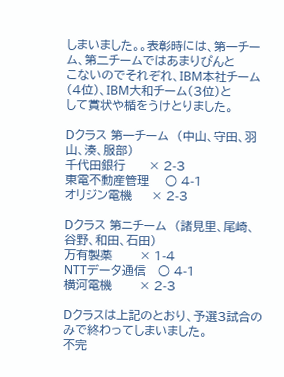しまいました。。表彰時には、第一チーム、第二チームではあまりぴんと
こないのでそれぞれ、IBM本社チーム(4位)、IBM大和チーム(3位)と
して賞状や楯をうけとりました。

Dクラス 第一チーム  (中山、守田、羽山、湊、服部)
千代田銀行      × 2-3
東電不動産管理    ○ 4-1
オリジン電機     × 2-3

Dクラス 第ニチーム  (諸見里、尾崎、谷野、和田、石田)
万有製薬       × 1-4
NTTデータ通信   ○ 4-1
横河電機       × 2-3

Dクラスは上記のとおり、予選3試合のみで終わってしまいました。
不完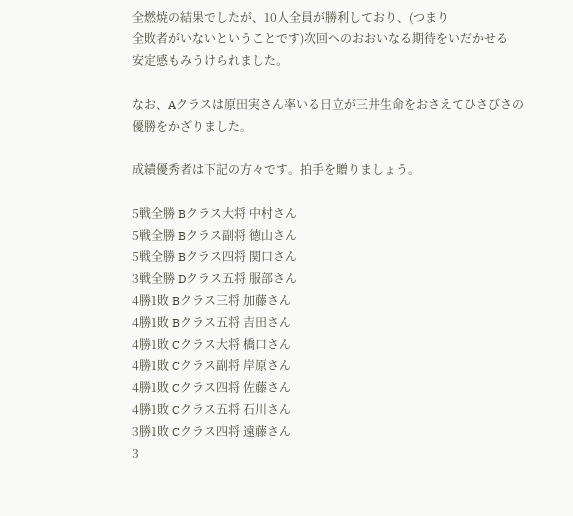全燃焼の結果でしたが、10人全員が勝利しており、(つまり
全敗者がいないということです)次回へのおおいなる期待をいだかせる
安定感もみうけられました。

なお、Aクラスは原田実さん率いる日立が三井生命をおさえてひさびさの
優勝をかざりました。

成績優秀者は下記の方々です。拍手を贈りましょう。

5戦全勝 Bクラス大将 中村さん
5戦全勝 Bクラス副将 徳山さん
5戦全勝 Bクラス四将 関口さん
3戦全勝 Dクラス五将 服部さん
4勝1敗 Bクラス三将 加藤さん
4勝1敗 Bクラス五将 吉田さん
4勝1敗 Cクラス大将 橋口さん
4勝1敗 Cクラス副将 岸原さん
4勝1敗 Cクラス四将 佐藤さん
4勝1敗 Cクラス五将 石川さん
3勝1敗 Cクラス四将 遠藤さん
3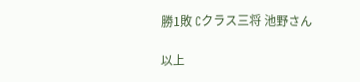勝1敗 Cクラス三将 池野さん

以上